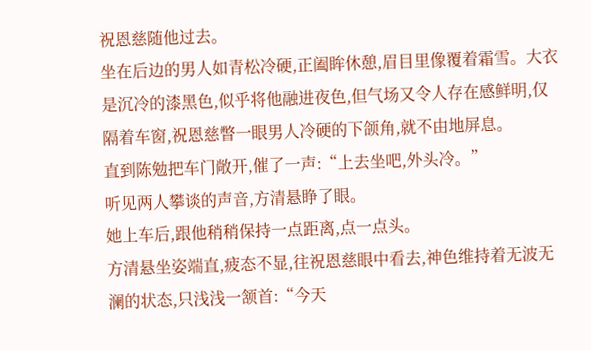祝恩慈随他过去。
坐在后边的男人如青松冷硬,正阖眸休憩,眉目里像覆着霜雪。大衣是沉冷的漆黑色,似乎将他融进夜色,但气场又令人存在感鲜明,仅隔着车窗,祝恩慈瞥一眼男人冷硬的下颌角,就不由地屏息。
直到陈勉把车门敞开,催了一声:“上去坐吧,外头冷。”
听见两人攀谈的声音,方清悬睁了眼。
她上车后,跟他稍稍保持一点距离,点一点头。
方清悬坐姿端直,疲态不显,往祝恩慈眼中看去,神色维持着无波无澜的状态,只浅浅一颔首:“今天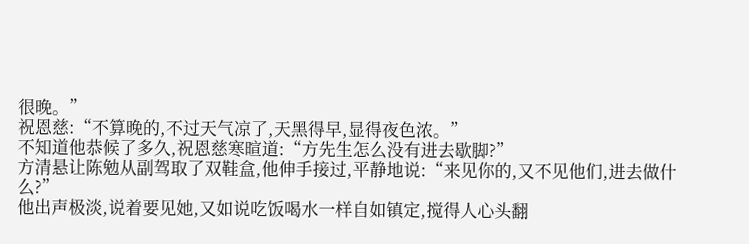很晚。”
祝恩慈:“不算晚的,不过天气凉了,天黑得早,显得夜色浓。”
不知道他恭候了多久,祝恩慈寒暄道:“方先生怎么没有进去歇脚?”
方清悬让陈勉从副驾取了双鞋盒,他伸手接过,平静地说:“来见你的,又不见他们,进去做什么?”
他出声极淡,说着要见她,又如说吃饭喝水一样自如镇定,搅得人心头翻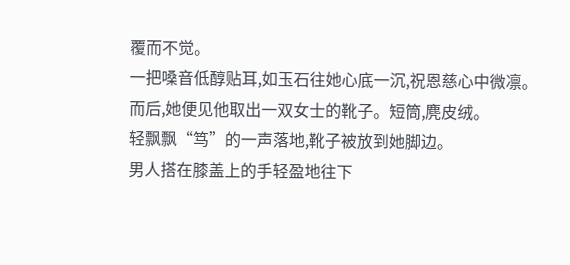覆而不觉。
一把嗓音低醇贴耳,如玉石往她心底一沉,祝恩慈心中微凛。
而后,她便见他取出一双女士的靴子。短筒,麂皮绒。
轻飘飘“笃”的一声落地,靴子被放到她脚边。
男人搭在膝盖上的手轻盈地往下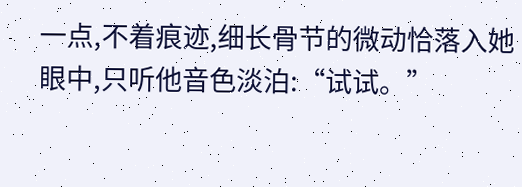一点,不着痕迹,细长骨节的微动恰落入她眼中,只听他音色淡泊:“试试。”